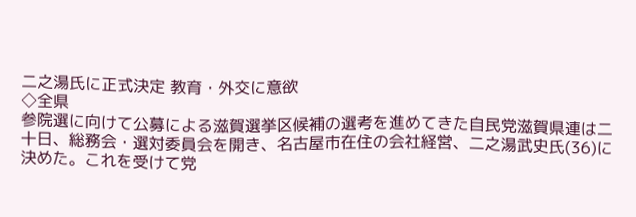二之湯氏に正式決定 教育・外交に意欲
◇全県
参院選に向けて公募による滋賀選挙区候補の選考を進めてきた自民党滋賀県連は二十日、総務会・選対委員会を開き、名古屋市在住の会社経営、二之湯武史氏(36)に決めた。これを受けて党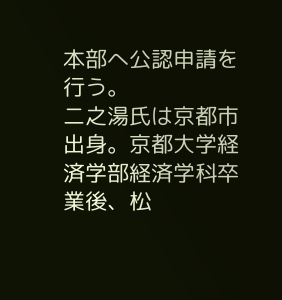本部へ公認申請を行う。
二之湯氏は京都市出身。京都大学経済学部経済学科卒業後、松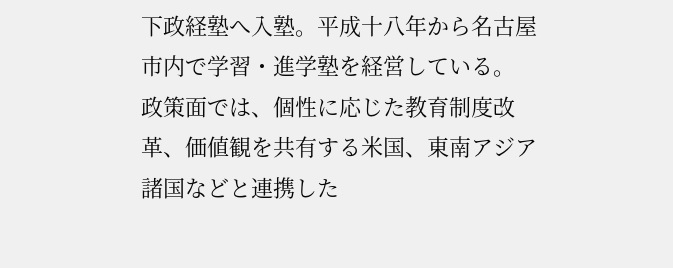下政経塾へ入塾。平成十八年から名古屋市内で学習・進学塾を経営している。
政策面では、個性に応じた教育制度改革、価値観を共有する米国、東南アジア諸国などと連携した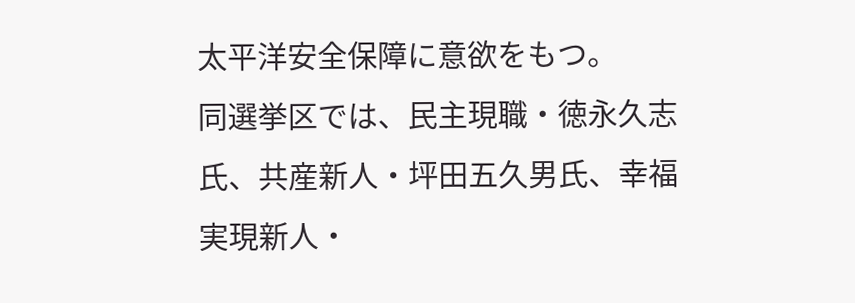太平洋安全保障に意欲をもつ。
同選挙区では、民主現職・徳永久志氏、共産新人・坪田五久男氏、幸福実現新人・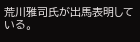荒川雅司氏が出馬表明している。